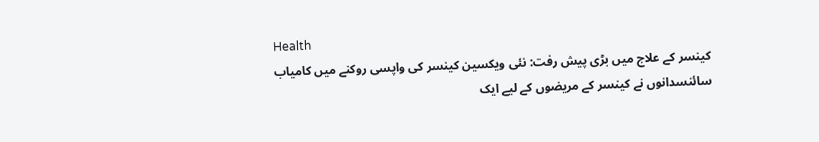Health
کینسر کے علاج میں بڑی پیش رفت: نئی ویکسین کینسر کی واپسی روکنے میں کامیاب
سائنسدانوں نے کینسر کے مریضوں کے لیے ایک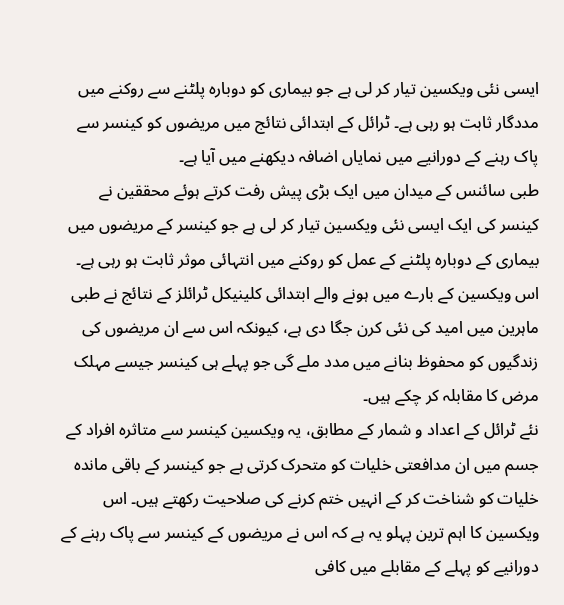ایسی نئی ویکسین تیار کر لی ہے جو بیماری کو دوبارہ پلٹنے سے روکنے میں مددگار ثابت ہو رہی ہے۔ ٹرائل کے ابتدائی نتائج میں مریضوں کو کینسر سے پاک رہنے کے دورانیے میں نمایاں اضافہ دیکھنے میں آیا ہے۔
طبی سائنس کے میدان میں ایک بڑی پیش رفت کرتے ہوئے محققین نے کینسر کی ایک ایسی نئی ویکسین تیار کر لی ہے جو کینسر کے مریضوں میں بیماری کے دوبارہ پلٹنے کے عمل کو روکنے میں انتہائی موثر ثابت ہو رہی ہے۔ اس ویکسین کے بارے میں ہونے والے ابتدائی کلینیکل ٹرائلز کے نتائج نے طبی ماہرین میں امید کی نئی کرن جگا دی ہے، کیونکہ اس سے ان مریضوں کی زندگیوں کو محفوظ بنانے میں مدد ملے گی جو پہلے ہی کینسر جیسے مہلک مرض کا مقابلہ کر چکے ہیں۔
نئے ٹرائل کے اعداد و شمار کے مطابق، یہ ویکسین کینسر سے متاثرہ افراد کے جسم میں ان مدافعتی خلیات کو متحرک کرتی ہے جو کینسر کے باقی ماندہ خلیات کو شناخت کر کے انہیں ختم کرنے کی صلاحیت رکھتے ہیں۔ اس ویکسین کا اہم ترین پہلو یہ ہے کہ اس نے مریضوں کے کینسر سے پاک رہنے کے دورانیے کو پہلے کے مقابلے میں کافی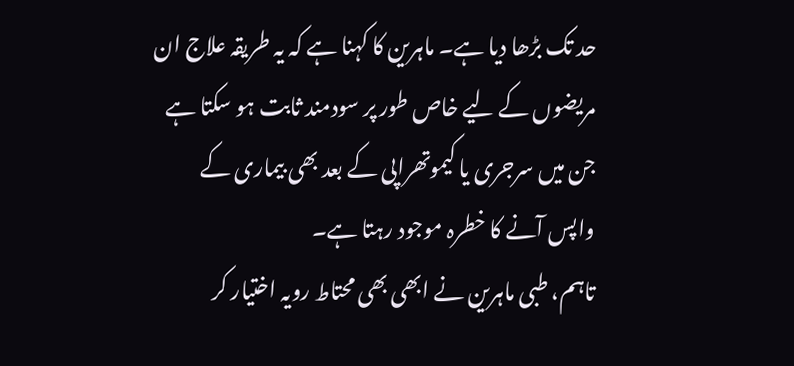حد تک بڑھا دیا ہے۔ ماہرین کا کہنا ہے کہ یہ طریقہ علاج ان مریضوں کے لیے خاص طور پر سودمند ثابت ہو سکتا ہے جن میں سرجری یا کیموتھراپی کے بعد بھی بیماری کے واپس آنے کا خطرہ موجود رہتا ہے۔
تاہم، طبی ماہرین نے ابھی بھی محتاط رویہ اختیار کر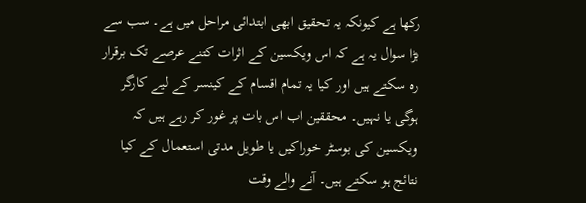رکھا ہے کیونکہ یہ تحقیق ابھی ابتدائی مراحل میں ہے۔ سب سے بڑا سوال یہ ہے کہ اس ویکسین کے اثرات کتنے عرصے تک برقرار رہ سکتے ہیں اور کیا یہ تمام اقسام کے کینسر کے لیے کارگر ہوگی یا نہیں۔ محققین اب اس بات پر غور کر رہے ہیں کہ ویکسین کی بوسٹر خوراکیں یا طویل مدتی استعمال کے کیا نتائج ہو سکتے ہیں۔ آنے والے وقت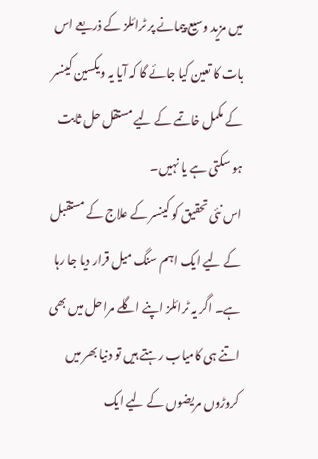میں مزید وسیع پیمانے پر ٹرائلز کے ذریعے اس بات کا تعین کیا جائے گا کہ آیا یہ ویکسین کینسر کے مکمل خاتمے کے لیے مستقل حل ثابت ہو سکتی ہے یا نہیں۔
اس نئی تحقیق کو کینسر کے علاج کے مستقبل کے لیے ایک اہم سنگ میل قرار دیا جا رہا ہے۔ اگر یہ ٹرائلز اپنے اگلے مراحل میں بھی اتنے ہی کامیاب رہتے ہیں تو دنیا بھر میں کروڑوں مریضوں کے لیے ایک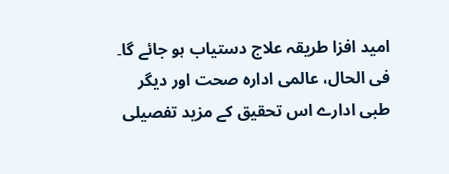امید افزا طریقہ علاج دستیاب ہو جائے گا۔ فی الحال، عالمی ادارہ صحت اور دیگر طبی ادارے اس تحقیق کے مزید تفصیلی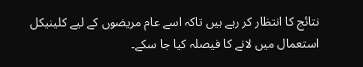نتائج کا انتظار کر رہے ہیں تاکہ اسے عام مریضوں کے لیے کلینیکل استعمال میں لانے کا فیصلہ کیا جا سکے۔